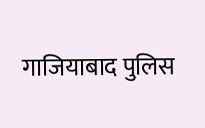गाजियाबाद पुलिस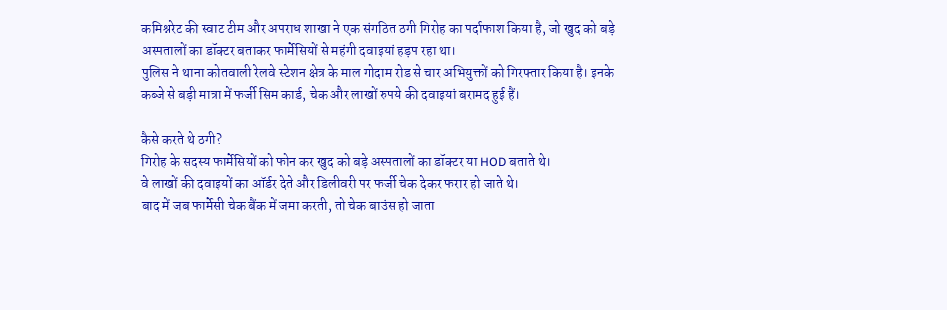कमिश्नरेट की स्वाट टीम और अपराध शाखा ने एक संगठित ठगी गिरोह का पर्दाफाश किया है, जो खुद को बड़े अस्पतालों का डॉक्टर बताकर फार्मेसियों से महंगी दवाइयां हड़प रहा था।
पुलिस ने थाना कोतवाली रेलवे स्टेशन क्षेत्र के माल गोदाम रोड से चार अभियुक्तों को गिरफ्तार किया है। इनके कब्जे से बड़ी मात्रा में फर्जी सिम कार्ड, चेक और लाखों रुपये की दवाइयां बरामद हुई हैं।

कैसे करते थे ठगी?
गिरोह के सदस्य फार्मेसियों को फोन कर खुद को बड़े अस्पतालों का डॉक्टर या HOD बताते थे।
वे लाखों की दवाइयों का ऑर्डर देते और डिलीवरी पर फर्जी चेक देकर फरार हो जाते थे।
बाद में जब फार्मेसी चेक बैंक में जमा करती, तो चेक बाउंस हो जाता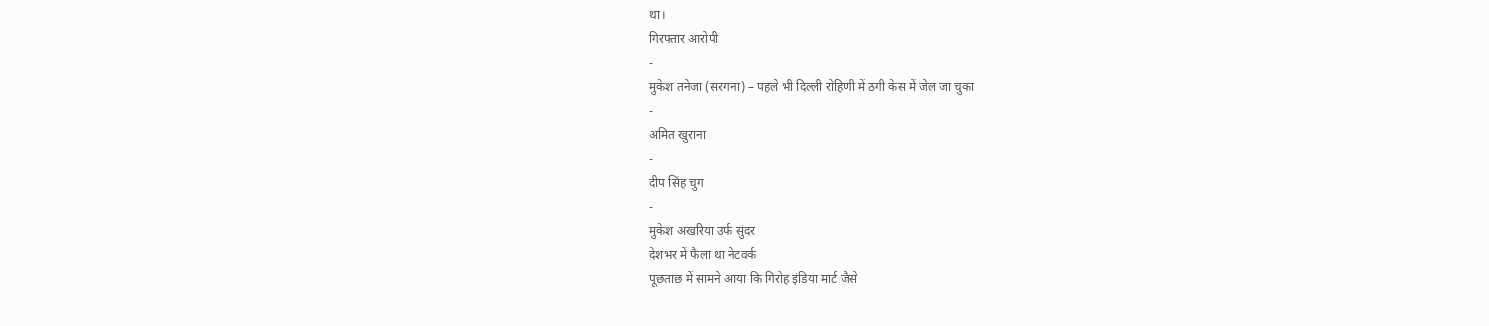था।
गिरफ्तार आरोपी
-
मुकेश तनेजा (सरगना) – पहले भी दिल्ली रोहिणी में ठगी केस में जेल जा चुका
-
अमित खुराना
-
दीप सिंह चुग
-
मुकेश अखरिया उर्फ सुंदर
देशभर में फैला था नेटवर्क
पूछताछ में सामने आया कि गिरोह इंडिया मार्ट जैसे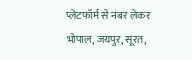प्लेटफॉर्म से नंबर लेकर
भोपाल, जयपुर, सूरत,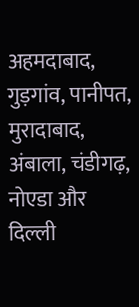अहमदाबाद, गुड़गांव, पानीपत, मुरादाबाद, अंबाला, चंडीगढ़, नोएडा और दिल्ली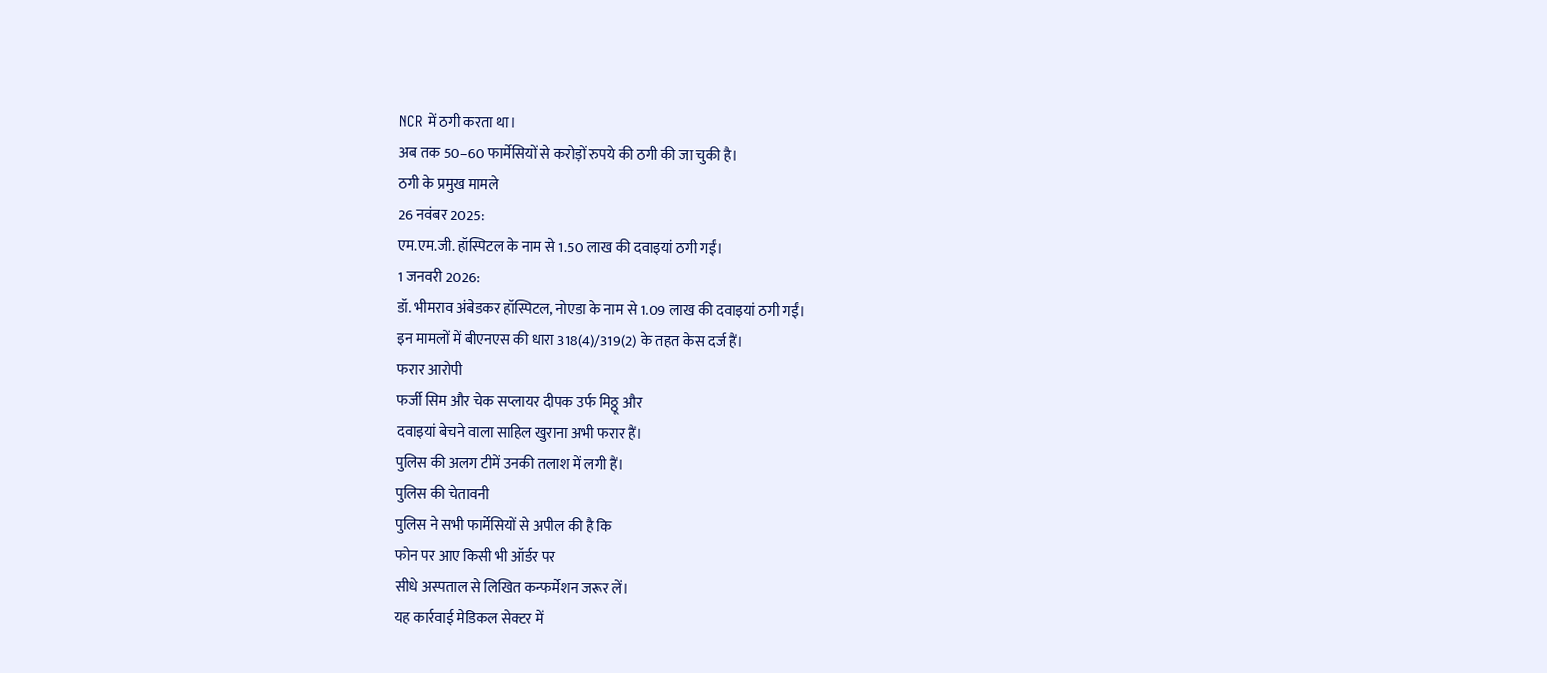NCR में ठगी करता था।
अब तक 50–60 फार्मेसियों से करोड़ों रुपये की ठगी की जा चुकी है।
ठगी के प्रमुख मामले
26 नवंबर 2025:
एम.एम.जी. हॉस्पिटल के नाम से 1.50 लाख की दवाइयां ठगी गईं।
1 जनवरी 2026:
डॉ. भीमराव अंबेडकर हॉस्पिटल, नोएडा के नाम से 1.09 लाख की दवाइयां ठगी गईं।
इन मामलों में बीएनएस की धारा 318(4)/319(2) के तहत केस दर्ज हैं।
फरार आरोपी
फर्जी सिम और चेक सप्लायर दीपक उर्फ मिठ्ठू और
दवाइयां बेचने वाला साहिल खुराना अभी फरार हैं।
पुलिस की अलग टीमें उनकी तलाश में लगी हैं।
पुलिस की चेतावनी
पुलिस ने सभी फार्मेसियों से अपील की है कि
फोन पर आए किसी भी ऑर्डर पर
सीधे अस्पताल से लिखित कन्फर्मेशन जरूर लें।
यह कार्रवाई मेडिकल सेक्टर में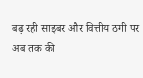बढ़ रही साइबर और वित्तीय ठगी पर
अब तक की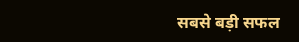सबसे बड़ी सफल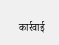कार्रवाई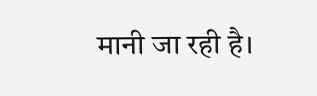मानी जा रही है।